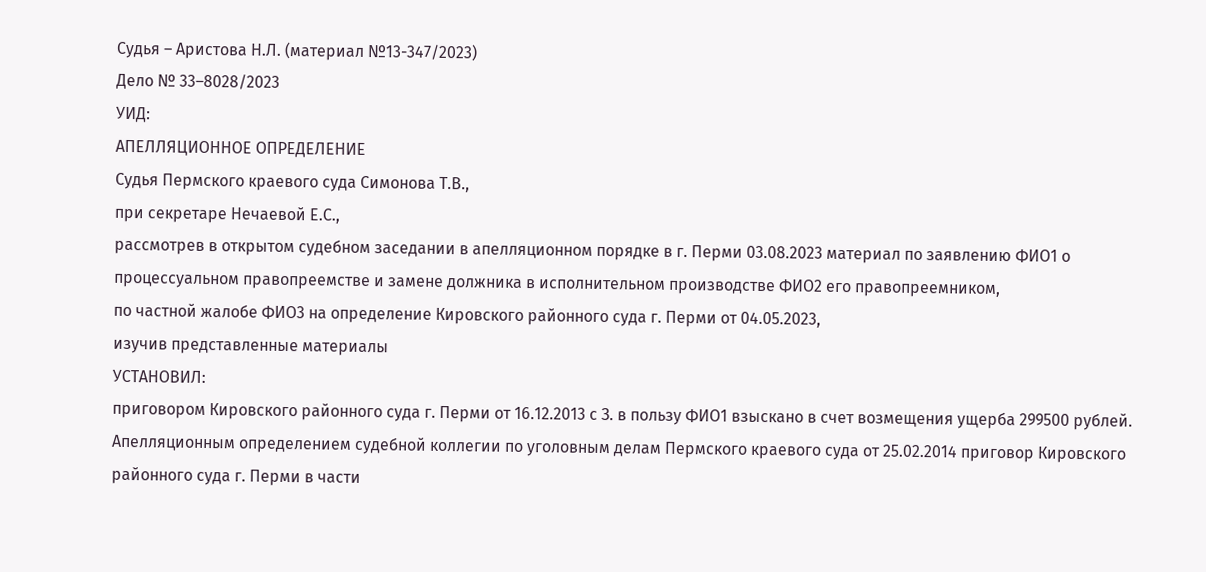Судья – Аристова Н.Л. (материал №13-347/2023)
Дело № 33–8028/2023
УИД:
АПЕЛЛЯЦИОННОЕ ОПРЕДЕЛЕНИЕ
Судья Пермского краевого суда Симонова Т.В.,
при секретаре Нечаевой Е.С.,
рассмотрев в открытом судебном заседании в апелляционном порядке в г. Перми 03.08.2023 материал по заявлению ФИО1 о процессуальном правопреемстве и замене должника в исполнительном производстве ФИО2 его правопреемником,
по частной жалобе ФИО3 на определение Кировского районного суда г. Перми от 04.05.2023,
изучив представленные материалы
УСТАНОВИЛ:
приговором Кировского районного суда г. Перми от 16.12.2013 с З. в пользу ФИО1 взыскано в счет возмещения ущерба 299500 рублей.
Апелляционным определением судебной коллегии по уголовным делам Пермского краевого суда от 25.02.2014 приговор Кировского районного суда г. Перми в части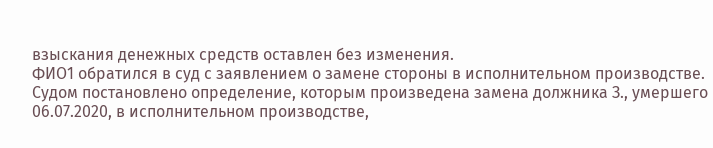взыскания денежных средств оставлен без изменения.
ФИО1 обратился в суд с заявлением о замене стороны в исполнительном производстве.
Судом постановлено определение, которым произведена замена должника З., умершего 06.07.2020, в исполнительном производстве,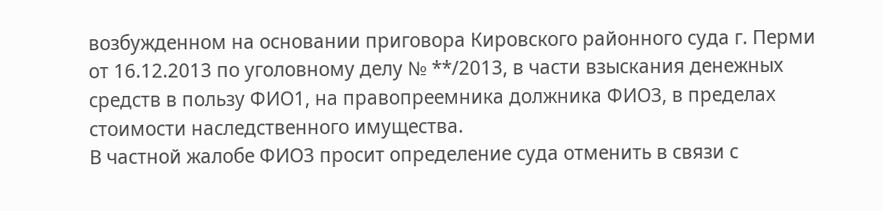возбужденном на основании приговора Кировского районного суда г. Перми от 16.12.2013 по уголовному делу № **/2013, в части взыскания денежных средств в пользу ФИО1, на правопреемника должника ФИО3, в пределах стоимости наследственного имущества.
В частной жалобе ФИО3 просит определение суда отменить в связи с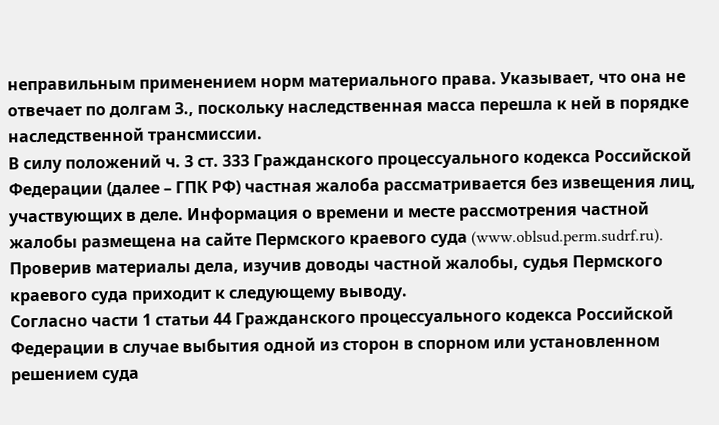неправильным применением норм материального права. Указывает, что она не отвечает по долгам З., поскольку наследственная масса перешла к ней в порядке наследственной трансмиссии.
В силу положений ч. 3 ст. 333 Гражданского процессуального кодекса Российской Федерации (далее – ГПК РФ) частная жалоба рассматривается без извещения лиц, участвующих в деле. Информация о времени и месте рассмотрения частной жалобы размещена на сайте Пермского краевого суда (www.oblsud.perm.sudrf.ru).
Проверив материалы дела, изучив доводы частной жалобы, судья Пермского краевого суда приходит к следующему выводу.
Согласно части 1 статьи 44 Гражданского процессуального кодекса Российской Федерации в случае выбытия одной из сторон в спорном или установленном решением суда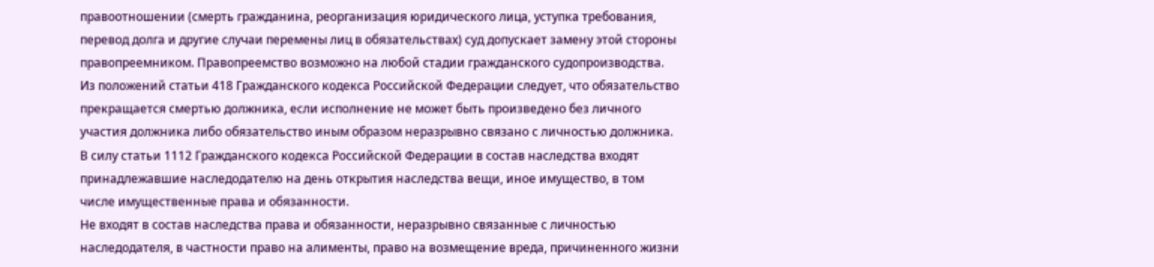правоотношении (смерть гражданина, реорганизация юридического лица, уступка требования, перевод долга и другие случаи перемены лиц в обязательствах) суд допускает замену этой стороны правопреемником. Правопреемство возможно на любой стадии гражданского судопроизводства.
Из положений статьи 418 Гражданского кодекса Российской Федерации следует, что обязательство прекращается смертью должника, если исполнение не может быть произведено без личного участия должника либо обязательство иным образом неразрывно связано с личностью должника.
В силу статьи 1112 Гражданского кодекса Российской Федерации в состав наследства входят принадлежавшие наследодателю на день открытия наследства вещи, иное имущество, в том числе имущественные права и обязанности.
Не входят в состав наследства права и обязанности, неразрывно связанные с личностью наследодателя, в частности право на алименты, право на возмещение вреда, причиненного жизни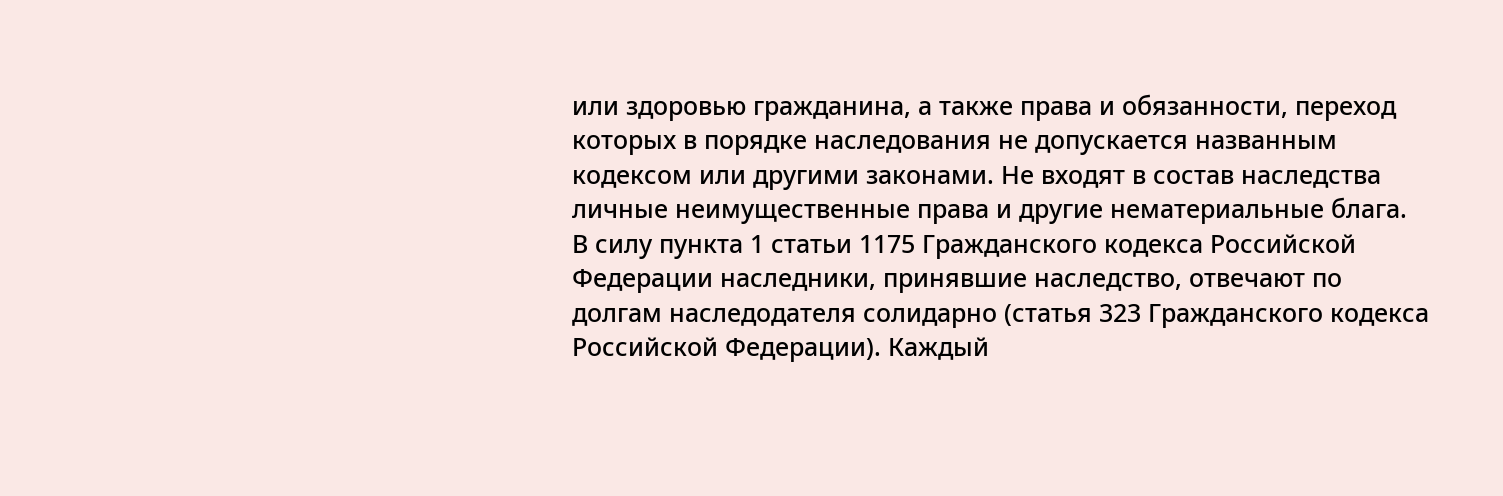или здоровью гражданина, а также права и обязанности, переход которых в порядке наследования не допускается названным кодексом или другими законами. Не входят в состав наследства личные неимущественные права и другие нематериальные блага.
В силу пункта 1 статьи 1175 Гражданского кодекса Российской Федерации наследники, принявшие наследство, отвечают по долгам наследодателя солидарно (статья 323 Гражданского кодекса Российской Федерации). Каждый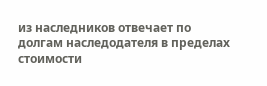из наследников отвечает по долгам наследодателя в пределах стоимости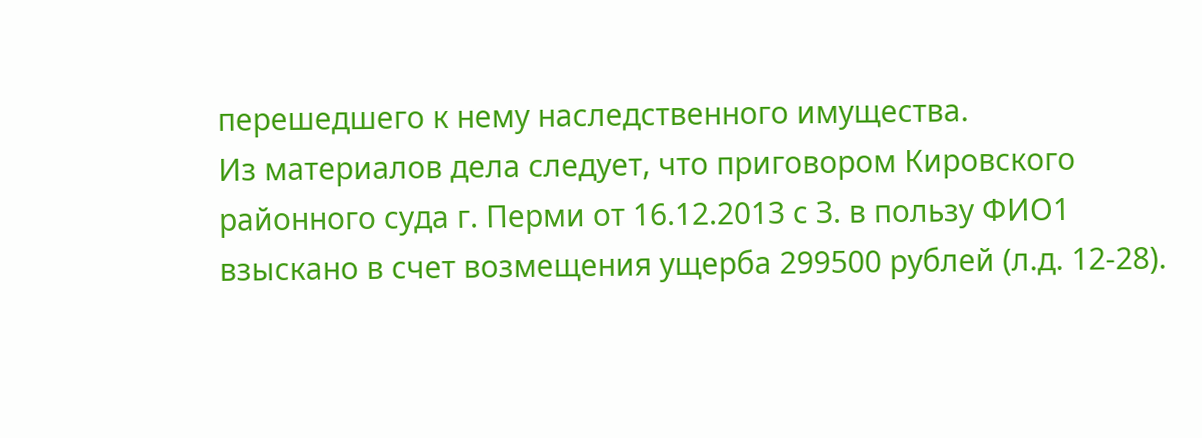перешедшего к нему наследственного имущества.
Из материалов дела следует, что приговором Кировского районного суда г. Перми от 16.12.2013 с З. в пользу ФИО1 взыскано в счет возмещения ущерба 299500 рублей (л.д. 12-28).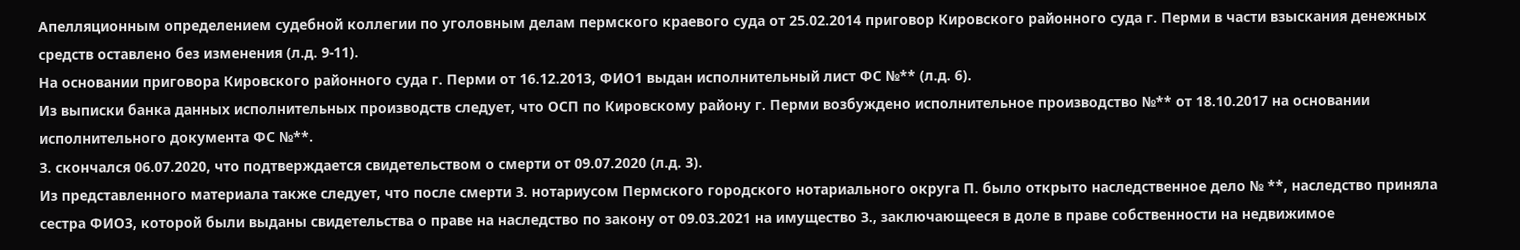Апелляционным определением судебной коллегии по уголовным делам пермского краевого суда от 25.02.2014 приговор Кировского районного суда г. Перми в части взыскания денежных средств оставлено без изменения (л.д. 9-11).
На основании приговора Кировского районного суда г. Перми от 16.12.2013, ФИО1 выдан исполнительный лист ФС №** (л.д. 6).
Из выписки банка данных исполнительных производств следует, что ОСП по Кировскому району г. Перми возбуждено исполнительное производство №** от 18.10.2017 на основании исполнительного документа ФС №**.
З. скончался 06.07.2020, что подтверждается свидетельством о смерти от 09.07.2020 (л.д. 3).
Из представленного материала также следует, что после смерти З. нотариусом Пермского городского нотариального округа П. было открыто наследственное дело № **, наследство приняла сестра ФИО3, которой были выданы свидетельства о праве на наследство по закону от 09.03.2021 на имущество З., заключающееся в доле в праве собственности на недвижимое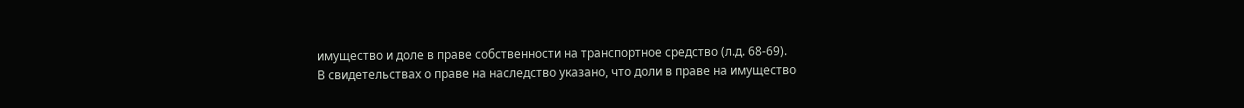имущество и доле в праве собственности на транспортное средство (л.д. 68-69).
В свидетельствах о праве на наследство указано, что доли в праве на имущество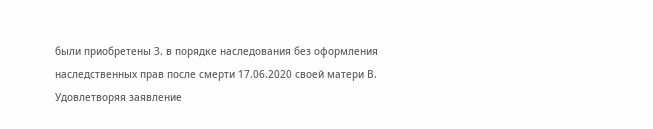были приобретены З. в порядке наследования без оформления наследственных прав после смерти 17.06.2020 своей матери В.
Удовлетворяя заявление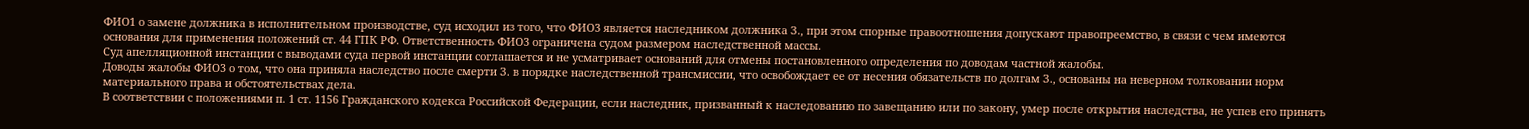ФИО1 о замене должника в исполнительном производстве, суд исходил из того, что ФИО3 является наследником должника З., при этом спорные правоотношения допускают правопреемство, в связи с чем имеются основания для применения положений ст. 44 ГПК РФ. Ответственность ФИО3 ограничена судом размером наследственной массы.
Суд апелляционной инстанции с выводами суда первой инстанции соглашается и не усматривает оснований для отмены постановленного определения по доводам частной жалобы.
Доводы жалобы ФИО3 о том, что она приняла наследство после смерти З. в порядке наследственной трансмиссии, что освобождает ее от несения обязательств по долгам З., основаны на неверном толковании норм материального права и обстоятельствах дела.
В соответствии с положениями п. 1 ст. 1156 Гражданского кодекса Российской Федерации, если наследник, призванный к наследованию по завещанию или по закону, умер после открытия наследства, не успев его принять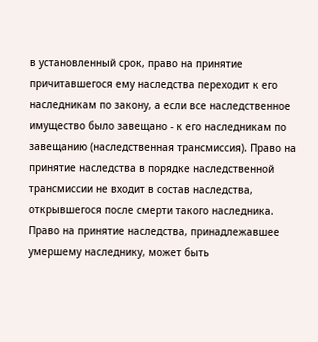в установленный срок, право на принятие причитавшегося ему наследства переходит к его наследникам по закону, а если все наследственное имущество было завещано - к его наследникам по завещанию (наследственная трансмиссия). Право на принятие наследства в порядке наследственной трансмиссии не входит в состав наследства, открывшегося после смерти такого наследника.
Право на принятие наследства, принадлежавшее умершему наследнику, может быть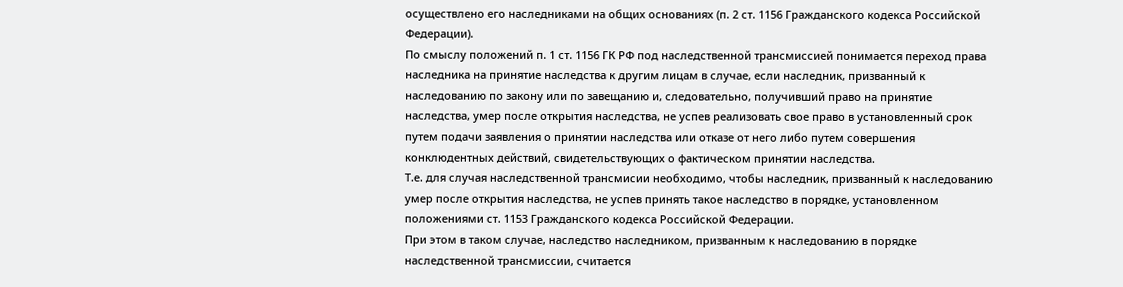осуществлено его наследниками на общих основаниях (п. 2 ст. 1156 Гражданского кодекса Российской Федерации).
По смыслу положений п. 1 ст. 1156 ГК РФ под наследственной трансмиссией понимается переход права наследника на принятие наследства к другим лицам в случае, если наследник, призванный к наследованию по закону или по завещанию и, следовательно, получивший право на принятие наследства, умер после открытия наследства, не успев реализовать свое право в установленный срок путем подачи заявления о принятии наследства или отказе от него либо путем совершения конклюдентных действий, свидетельствующих о фактическом принятии наследства.
Т.е. для случая наследственной трансмисии необходимо, чтобы наследник, призванный к наследованию умер после открытия наследства, не успев принять такое наследство в порядке, установленном положениями ст. 1153 Гражданского кодекса Российской Федерации.
При этом в таком случае, наследство наследником, призванным к наследованию в порядке наследственной трансмиссии, считается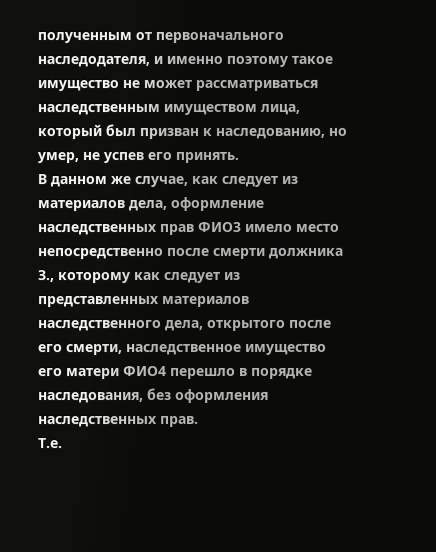полученным от первоначального наследодателя, и именно поэтому такое имущество не может рассматриваться наследственным имуществом лица, который был призван к наследованию, но умер, не успев его принять.
В данном же случае, как следует из материалов дела, оформление наследственных прав ФИО3 имело место непосредственно после смерти должника З., которому как следует из представленных материалов наследственного дела, открытого после его смерти, наследственное имущество его матери ФИО4 перешло в порядке наследования, без оформления наследственных прав.
Т.е.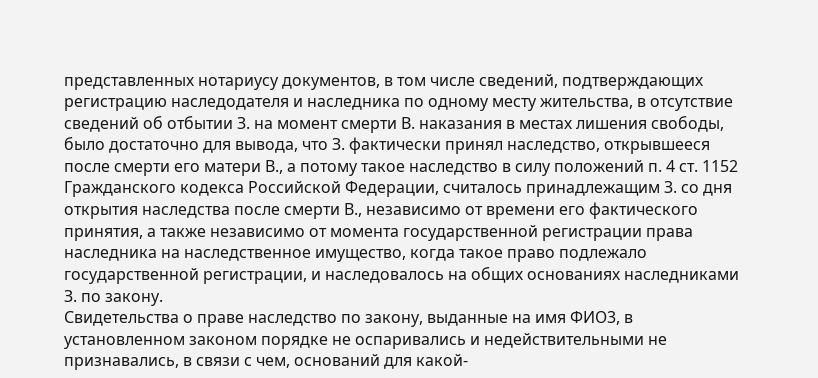представленных нотариусу документов, в том числе сведений, подтверждающих регистрацию наследодателя и наследника по одному месту жительства, в отсутствие сведений об отбытии З. на момент смерти В. наказания в местах лишения свободы, было достаточно для вывода, что З. фактически принял наследство, открывшееся после смерти его матери В., а потому такое наследство в силу положений п. 4 ст. 1152 Гражданского кодекса Российской Федерации, считалось принадлежащим З. со дня открытия наследства после смерти В., независимо от времени его фактического принятия, а также независимо от момента государственной регистрации права наследника на наследственное имущество, когда такое право подлежало государственной регистрации, и наследовалось на общих основаниях наследниками З. по закону.
Свидетельства о праве наследство по закону, выданные на имя ФИО3, в установленном законом порядке не оспаривались и недействительными не признавались, в связи с чем, оснований для какой-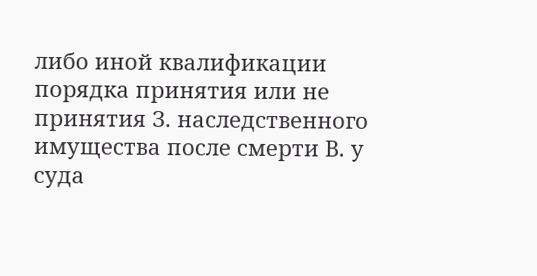либо иной квалификации порядка принятия или не принятия З. наследственного имущества после смерти В. у суда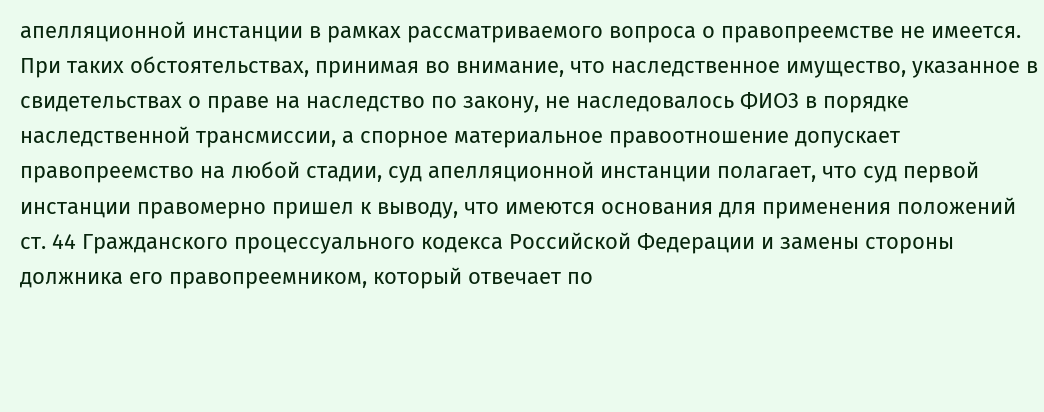апелляционной инстанции в рамках рассматриваемого вопроса о правопреемстве не имеется.
При таких обстоятельствах, принимая во внимание, что наследственное имущество, указанное в свидетельствах о праве на наследство по закону, не наследовалось ФИО3 в порядке наследственной трансмиссии, а спорное материальное правоотношение допускает правопреемство на любой стадии, суд апелляционной инстанции полагает, что суд первой инстанции правомерно пришел к выводу, что имеются основания для применения положений ст. 44 Гражданского процессуального кодекса Российской Федерации и замены стороны должника его правопреемником, который отвечает по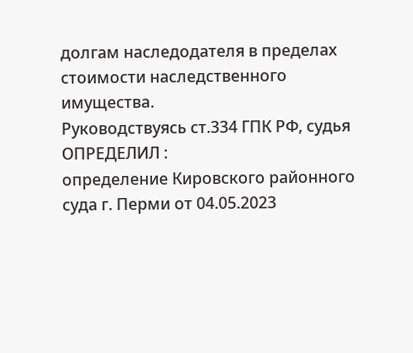долгам наследодателя в пределах стоимости наследственного имущества.
Руководствуясь ст.334 ГПК РФ, судья
ОПРЕДЕЛИЛ :
определение Кировского районного суда г. Перми от 04.05.2023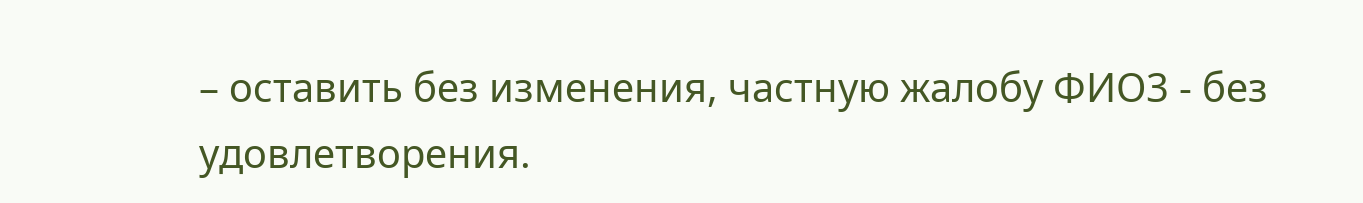– оставить без изменения, частную жалобу ФИО3 - без удовлетворения.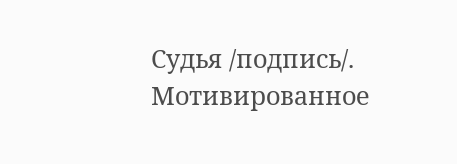Судья /подпись/.
Мотивированное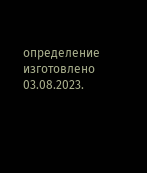определение изготовлено 03.08.2023.